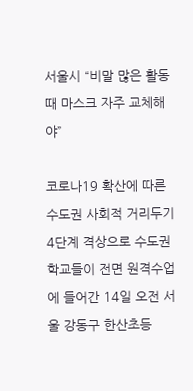서울시 “비말 많은 활동 때 마스크 자주 교체해야”

코로나19 확산에 따른 수도권 사회적 거리두기 4단계 격상으로 수도권 학교들이 전면 원격수업에 들어간 14일 오전 서울 강동구 한산초등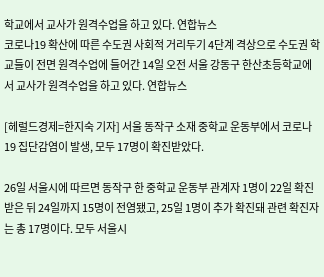학교에서 교사가 원격수업을 하고 있다. 연합뉴스
코로나19 확산에 따른 수도권 사회적 거리두기 4단계 격상으로 수도권 학교들이 전면 원격수업에 들어간 14일 오전 서울 강동구 한산초등학교에서 교사가 원격수업을 하고 있다. 연합뉴스

[헤럴드경제=한지숙 기자] 서울 동작구 소재 중학교 운동부에서 코로나19 집단감염이 발생, 모두 17명이 확진받았다.

26일 서울시에 따르면 동작구 한 중학교 운동부 관계자 1명이 22일 확진받은 뒤 24일까지 15명이 전염됐고, 25일 1명이 추가 확진돼 관련 확진자는 총 17명이다. 모두 서울시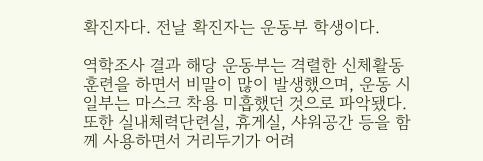확진자다. 전날 확진자는 운동부 학생이다.

역학조사 결과 해당 운동부는 격렬한 신체활동 훈련을 하면서 비말이 많이 발생했으며, 운동 시 일부는 마스크 착용 미흡했던 것으로 파악됐다. 또한 실내체력단련실, 휴게실, 샤워공간 등을 함께 사용하면서 거리두기가 어려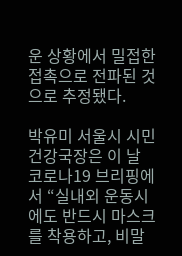운 상황에서 밀접한 접촉으로 전파된 것으로 추정됐다.

박유미 서울시 시민건강국장은 이 날 코로나19 브리핑에서 “실내외 운동시에도 반드시 마스크를 착용하고, 비말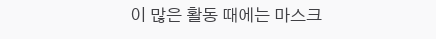이 많은 활동 때에는 마스크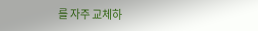를 자주 교체하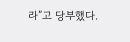라”고 당부했다.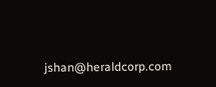jshan@heraldcorp.com